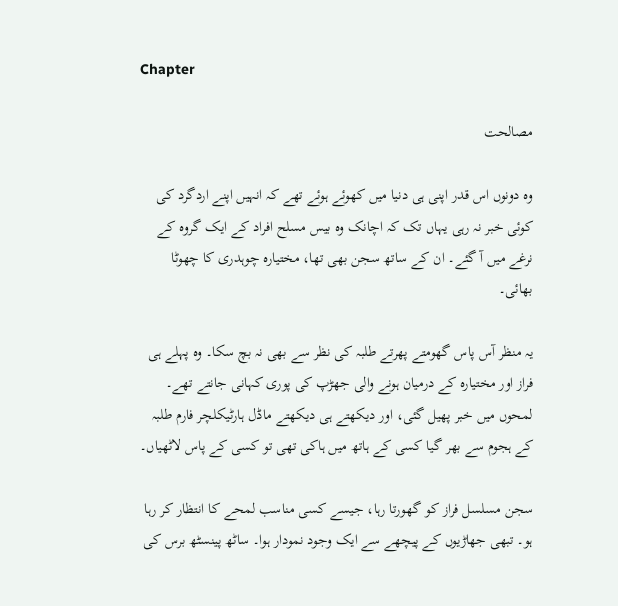Chapter

مصالحت

وہ دونوں اس قدر اپنی ہی دنیا میں کھوئے ہوئے تھے کہ انہیں اپنے اردگرد کی کوئی خبر نہ رہی یہاں تک کہ اچانک وہ بیس مسلح افراد کے ایک گروہ کے نرغے میں آ گئے۔ ان کے ساتھ سجن بھی تھا، مختیارہ چوہدری کا چھوٹا بھائی۔

یہ منظر آس پاس گھومتے پھرتے طلبہ کی نظر سے بھی نہ بچ سکا۔ وہ پہلے ہی فراز اور مختیارہ کے درمیان ہونے والی جھڑپ کی پوری کہانی جانتے تھے۔ لمحوں میں خبر پھیل گئی، اور دیکھتے ہی دیکھتے ماڈل ہارٹیکلچر فارم طلبہ کے ہجوم سے بھر گیا کسی کے ہاتھ میں ہاکی تھی تو کسی کے پاس لاٹھیاں۔

سجن مسلسل فراز کو گھورتا رہا، جیسے کسی مناسب لمحے کا انتظار کر رہا ہو۔ تبھی جھاڑیوں کے پیچھے سے ایک وجود نمودار ہوا۔ ساٹھ پینسٹھ برس کی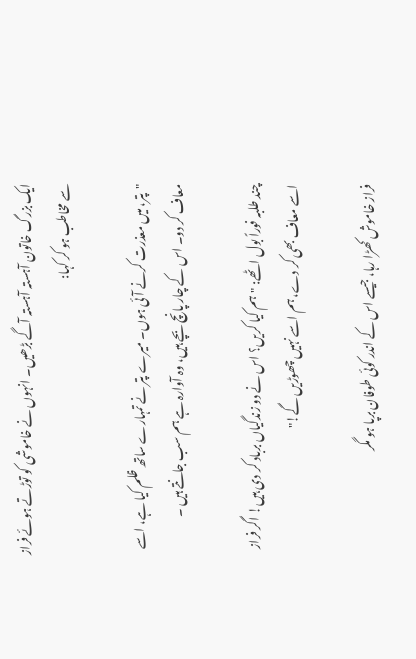ایک بزرگ خاتون آہستہ آہستہ آگے بڑھیں۔ انہوں نے خاموشی کو توڑتے ہوئے فراز سے مخاطب ہو کر کہا:

"پتر، میں معذرت کرنے آئی ہوں۔ میرے پتر نے تمہارے ساتھ ظلم کیا ہے، اسے معاف کر دو۔ اس کے چار پانچ بچے ہیں، وہ آوارہ ہے ہم سب جانتے ہیں ۔

چند طلبہ فوراً بول اٹھے: "ہم کیا کریں؟ اس نے دو زندگیاں برباد کر دی ہیں! اگر فراز اسے معاف بھی کر دے، ہم اسے نہیں چھوڑیں گے!"

فراز خاموش کھڑا رہا، جیسے اس کے اندر کوئی طوفان برپا ہو مگر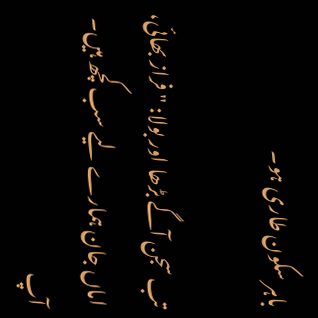باہر سکون طاری ہو۔

تب سجن آگے بڑھا اور بولا: "فراز بھائی، اماں جان ہمارے لیے سب کچھ ہیں۔ آپ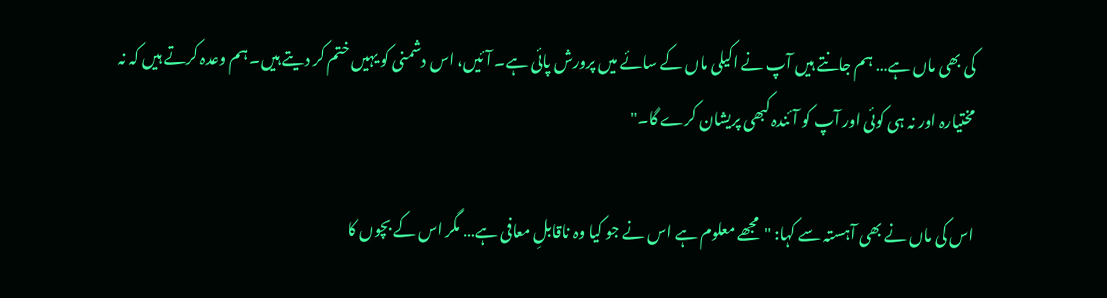کی بھی ماں ہے… ہم جانتے ہیں آپ نے اکیلی ماں کے سائے میں پرورش پائی ہے۔ آئیں، اس دشمنی کو یہیں ختم کر دیتے ہیں۔ ہم وعدہ کرتے ہیں کہ نہ مختیارہ اور نہ ہی کوئی اور آپ کو آئندہ کبھی پریشان کرے گا۔"

اس کی ماں نے بھی آہستہ سے کہا: "مجھے معلوم ہے اس نے جو کیا وہ ناقابلِ معافی ہے… مگر اس کے بچوں کا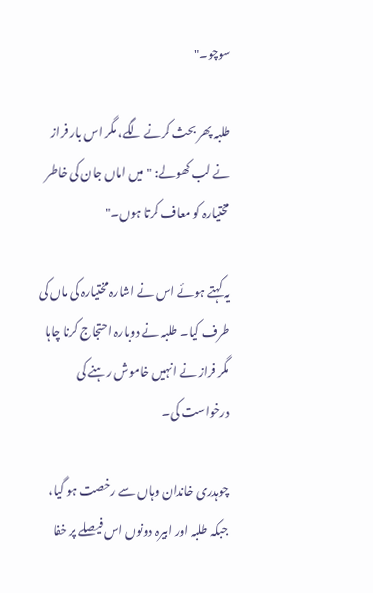سوچو۔"

طلبہ پھر بحث کرنے لگے، مگر اس بار فراز نے لب کھولے: "میں اماں جان کی خاطر مختیارہ کو معاف کرتا ہوں۔"

یہ کہتے ہوئے اس نے اشارہ مختیارہ کی ماں کی طرف کیا۔ طلبہ نے دوبارہ احتجاج کرنا چاہا مگر فراز نے انہیں خاموش رہنے کی درخواست کی۔

چوہدری خاندان وہاں سے رخصت ہو گیا، جبکہ طلبہ اور ابیرہ دونوں اس فیصلے پر خفا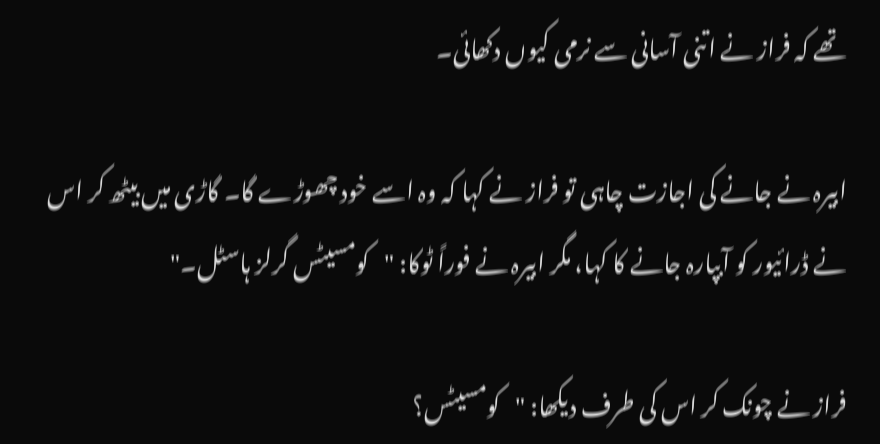تھے کہ فراز نے اتنی آسانی سے نرمی کیوں دکھائی۔

ابیرہ نے جانے کی اجازت چاہی تو فراز نے کہا کہ وہ اسے خود چھوڑے گا۔ گاڑی میں بیٹھ کر اس نے ڈرائیور کو آبپارہ جانے کا کہا، مگر ابیرہ نے فوراً ٹوکا: "کومسیٹس گرلز ہاسٹل۔"

فراز نے چونک کر اس کی طرف دیکھا: "کومسیٹس؟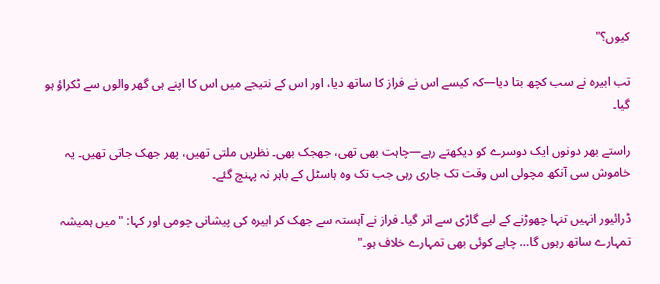کیوں؟"

تب ابیرہ نے سب کچھ بتا دیا—کہ کیسے اس نے فراز کا ساتھ دیا، اور اس کے نتیجے میں اس کا اپنے ہی گھر والوں سے ٹکراؤ ہو گیا۔

راستے بھر دونوں ایک دوسرے کو دیکھتے رہے—چاہت بھی تھی، جھجک بھی۔ نظریں ملتی تھیں، پھر جھک جاتی تھیں۔ یہ خاموش سی آنکھ مچولی اس وقت تک جاری رہی جب تک وہ ہاسٹل کے باہر نہ پہنچ گئے۔

ڈرائیور انہیں تنہا چھوڑنے کے لیے گاڑی سے اتر گیا۔ فراز نے آہستہ سے جھک کر ابیرہ کی پیشانی چومی اور کہا: "میں ہمیشہ تمہارے ساتھ رہوں گا… چاہے کوئی بھی تمہارے خلاف ہو۔"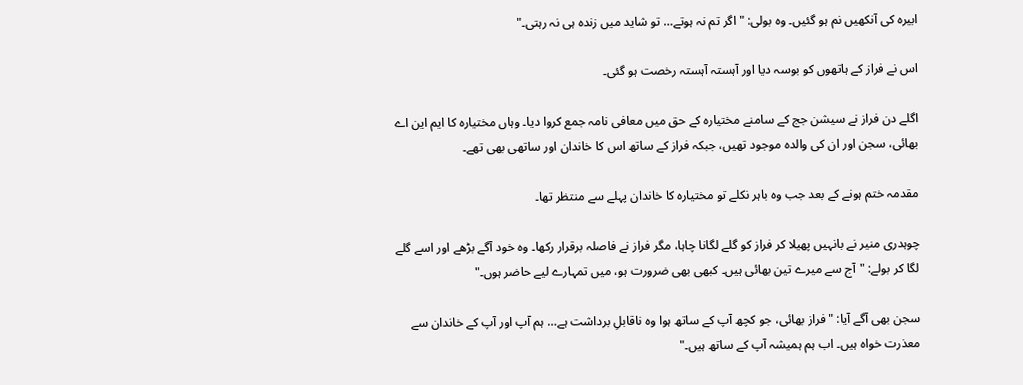ابیرہ کی آنکھیں نم ہو گئیں۔ وہ بولی: "اگر تم نہ ہوتے… تو شاید میں زندہ ہی نہ رہتی۔"

اس نے فراز کے ہاتھوں کو بوسہ دیا اور آہستہ آہستہ رخصت ہو گئی۔

اگلے دن فراز نے سیشن جج کے سامنے مختیارہ کے حق میں معافی نامہ جمع کروا دیا۔ وہاں مختیارہ کا ایم این اے بھائی، سجن اور ان کی والدہ موجود تھیں، جبکہ فراز کے ساتھ اس کا خاندان اور ساتھی بھی تھے۔

مقدمہ ختم ہونے کے بعد جب وہ باہر نکلے تو مختیارہ کا خاندان پہلے سے منتظر تھا۔

چوہدری منیر نے بانہیں پھیلا کر فراز کو گلے لگانا چاہا، مگر فراز نے فاصلہ برقرار رکھا۔ وہ خود آگے بڑھے اور اسے گلے لگا کر بولے: "آج سے میرے تین بھائی ہیں۔ کبھی بھی ضرورت ہو، میں تمہارے لیے حاضر ہوں۔"

سجن بھی آگے آیا: "فراز بھائی، جو کچھ آپ کے ساتھ ہوا وہ ناقابلِ برداشت ہے… ہم آپ اور آپ کے خاندان سے معذرت خواہ ہیں۔ اب ہم ہمیشہ آپ کے ساتھ ہیں۔"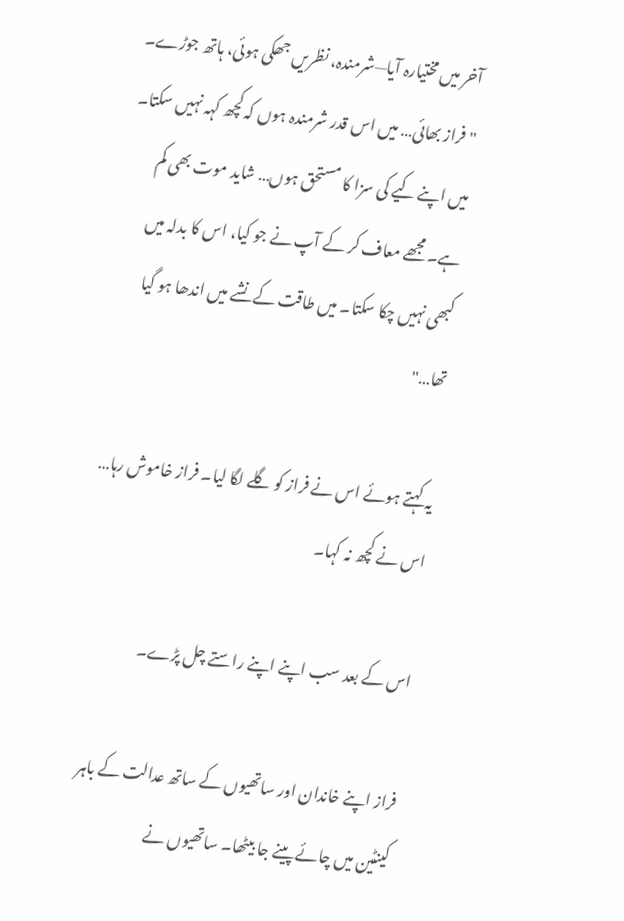آخر میں مختیارہ آیا—شرمندہ، نظریں جھکی ہوئی، ہاتھ جوڑے۔ "فراز بھائی… میں اس قدر شرمندہ ہوں کہ کچھ کہہ نہیں سکتا۔ میں اپنے کیے کی سزا کا مستحق ہوں… شاید موت بھی کم ہے۔ مجھے معاف کر کے آپ نے جو کیا، اس کا بدلہ میں کبھی نہیں چکا سکتا۔ میں طاقت کے نشے میں اندھا ہو گیا تھا…"

یہ کہتے ہوئے اس نے فراز کو گلے لگا لیا۔ فراز خاموش رہا… اس نے کچھ نہ کہا۔

اس کے بعد سب اپنے اپنے راستے چل پڑے۔

فراز اپنے خاندان اور ساتھیوں کے ساتھ عدالت کے باہر کینٹین میں چائے پینے جا بیٹھا۔ ساتھیوں نے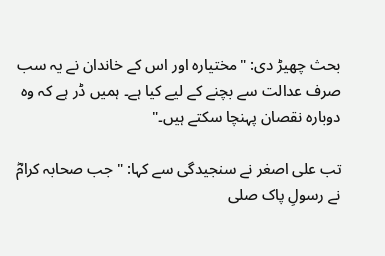بحث چھیڑ دی: "مختیارہ اور اس کے خاندان نے یہ سب صرف عدالت سے بچنے کے لیے کیا ہے۔ ہمیں ڈر ہے کہ وہ دوبارہ نقصان پہنچا سکتے ہیں۔"

تب علی اصغر نے سنجیدگی سے کہا: "جب صحابہ کرامؓ نے رسولِ پاک صلى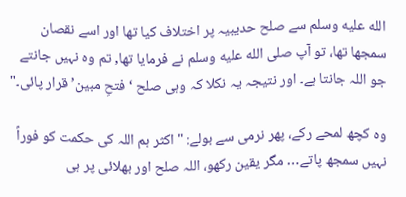الله عليه وسلم سے صلح حدیبیہ پر اختلاف کیا تھا اور اسے نقصان سمجھا تھا، تو آپ صلى الله عليه وسلم نے فرمایا تھا, تم وہ نہیں جانتے جو اللہ جانتا ہے۔ اور نتیجہ یہ نکلا کہ وہی صلح ‘فتحِ مبین’ قرار پائی۔"

وہ کچھ لمحے رکے، پھر نرمی سے بولے: "اکثر ہم اللہ کی حکمت کو فوراً نہیں سمجھ پاتے… مگر یقین رکھو، اللہ صلح اور بھلائی پر ہی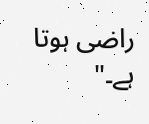راضی ہوتا ہے۔"